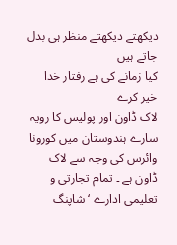دیکھتے دیکھتے منظر ہی بدل جاتے ہیں
کیا زمانے کی ہے رفتار خدا خیر کرے
لاک ڈاون اور پولیس کا رویہ
سارے ہندوستان میں کورونا وائرس کی وجہ سے لاک ڈاون ہے ۔ تمام تجارتی و تعلیمی ادارے ‘ شاپنگ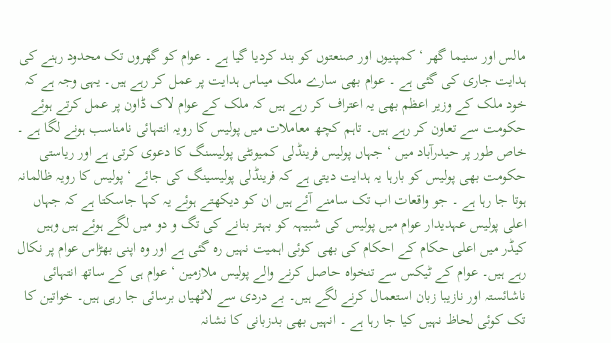مالس اور سنیما گھر ‘ کمپنیوں اور صنعتوں کو بند کردیا گیا ہے ۔ عوام کو گھروں تک محدود رہنے کی ہدایت جاری کی گئی ہے ۔ عوام بھی سارے ملک میںاس ہدایت پر عمل کر رہے ہیں۔ یہی وجہ ہے کہ خود ملک کے وزیر اعظم بھی یہ اعتراف کر رہے ہیں کہ ملک کے عوام لاک ڈاون پر عمل کرتے ہوئے حکومت سے تعاون کر رہے ہیں۔ تاہم کچھ معاملات میں پولیس کا رویہ انتہائی نامناسب ہونے لگا ہے ۔ خاص طور پر حیدرآباد میں ‘ جہاں پولیس فرینڈلی کمیونٹی پولیسنگ کا دعوی کرتی ہے اور ریاستی حکومت بھی پولیس کو بارہا یہ ہدایت دیتی ہے کہ فرینڈلی پولیسینگ کی جائے ‘ پولیس کا رویہ ظالمانہ ہوتا جا رہا ہے ۔ جو واقعات اب تک سامنے آئے ہیں ان کو دیکھتے ہوئے یہ کہا جاسکتا ہے کہ جہاں اعلی پولیس عہدیدار عوام میں پولیس کی شبیہہ کو بہتر بنانے کی تگ و دو میں لگے ہوئے ہیں وہیں کیڈر میں اعلی حکام کے احکام کی بھی کوئی اہمیت نہیں رہ گئی ہے اور وہ اپنی بھڑاس عوام پر نکال رہے ہیں۔ عوام کے ٹیکس سے تنخواہ حاصل کرنے والے پولیس ملازمین ‘ عوام ہی کے ساتھ انتہائی ناشائستہ اور نازیبا زبان استعمال کرنے لگے ہیں۔ بے دردی سے لاٹھیاں برسائی جا رہی ہیں۔ خواتین کا تک کوئی لحاظ نہیں کیا جا رہا ہے ۔ انہیں بھی بدزبانی کا نشانہ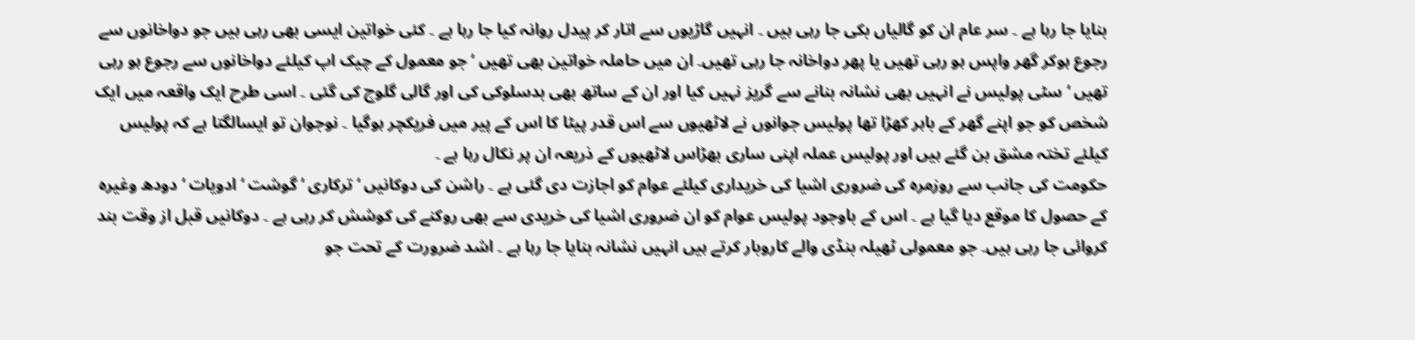بنایا جا رہا ہے ۔ سر عام ان کو گالیاں بکی جا رہی ہیں ۔ انہیں گاڑیوں سے اتار کر پیدل روانہ کیا جا رہا ہے ۔ کئی خواتین ایسی بھی رہی ہیں جو دواخانوں سے رجوع ہوکر گھر واپس ہو رہی تھیں یا پھر دواخانہ جا رہی تھیں۔ ان میں حاملہ خواتین بھی تھیں ‘ جو معمول کے چیک اپ کیلئے دواخانوں سے رجوع ہو رہی تھیں ‘ سٹی پولیس نے انہیں بھی نشانہ بنانے سے گریز نہیں کیا اور ان کے ساتھ بھی بدسلوکی کی اور گالی گلوچ کی گئی ۔ اسی طرح ایک واقعہ میں ایک شخص کو جو اپنے گھر کے باہر کھڑا تھا پولیس جوانوں نے لاٹھیوں سے اس قدر پیٹا کا اس کے پیر میں فریکچر ہوگیا ۔ نوجوان تو ایسالگتا ہے کہ پولیس کیلئے تختہ مشق بن گئے ہیں اور پولیس عملہ اپنی ساری بھڑاس لاٹھیوں کے ذریعہ ان پر نکال رہا ہے ۔
حکومت کی جانب سے روزمرہ کی ضروری اشیا کی خریداری کیلئے عوام کو اجازت دی گئی ہے ۔ راشن کی دوکانیں ‘ ترکاری ‘ گوشت ‘ ادویات ‘ دودھ وغیرہ کے حصول کا موقع دیا گیا ہے ۔ اس کے باوجود پولیس عوام کو ان ضروری اشیا کی خریدی سے بھی روکنے کی کوشش کر رہی ہے ۔ دوکانیں قبل از وقت بند کروائی جا رہی ہیں۔ جو معمولی ٹھیلہ بنڈی والے کاروبار کرتے ہیں انہیں نشانہ بنایا جا رہا ہے ۔ اشد ضرورت کے تحت جو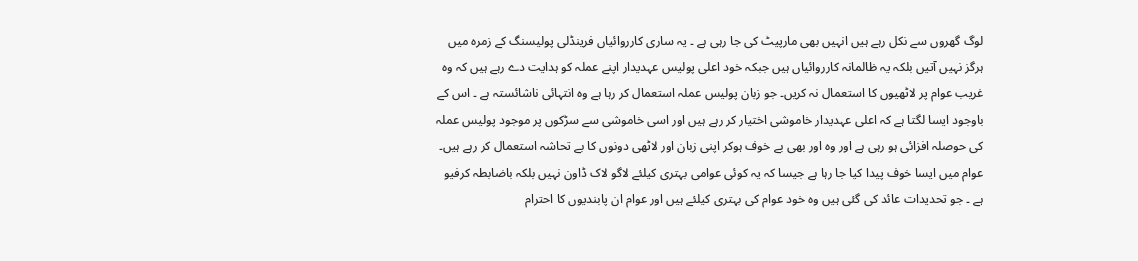لوگ گھروں سے نکل رہے ہیں انہیں بھی مارپیٹ کی جا رہی ہے ۔ یہ ساری کارروائیاں فرینڈلی پولیسنگ کے زمرہ میں ہرگز نہیں آتیں بلکہ یہ ظالمانہ کارروائیاں ہیں جبکہ خود اعلی پولیس عہدیدار اپنے عملہ کو ہدایت دے رہے ہیں کہ وہ غریب عوام پر لاٹھیوں کا استعمال نہ کریں۔ جو زبان پولیس عملہ استعمال کر رہا ہے وہ انتہائی ناشائستہ ہے ۔ اس کے باوجود ایسا لگتا ہے کہ اعلی عہدیدار خاموشی اختیار کر رہے ہیں اور اسی خاموشی سے سڑکوں پر موجود پولیس عملہ کی حوصلہ افزائی ہو رہی ہے اور وہ اور بھی بے خوف ہوکر اپنی زبان اور لاٹھی دونوں کا بے تحاشہ استعمال کر رہے ہیں۔ عوام میں ایسا خوف پیدا کیا جا رہا ہے جیسا کہ یہ کوئی عوامی بہتری کیلئے لاگو لاک ڈاون نہیں بلکہ باضابطہ کرفیو ہے ۔ جو تحدیدات عائد کی گئی ہیں وہ خود عوام کی بہتری کیلئے ہیں اور عوام ان پابندیوں کا احترام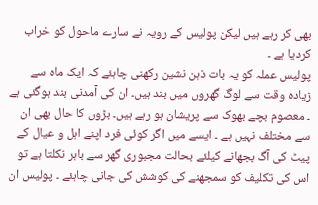بھی کر رہے ہیں لیکن پولیس کے رویہ نے سارے ماحول کو خراب کردیا ہے ۔
پولیس عملہ کو یہ بات ذہن نشین رکھنی چاہئے کہ ایک ماہ سے زیادہ وقت سے لوگ گھروں میں بند ہیں۔ ان کی آمدنی بند ہوگئی ہے ۔ معصوم بچے بھوک سے پریشان ہو رہے ہیں۔ بڑوں کا حال بھی ان سے مختلف نہیں ہے ۔ ایسے میں اگر کوئی فرد اپنے اہل و عیال کے پیٹ کی آگ بجھانے کیلئے بحالت مجبوری گھر سے باہر نکلتا ہے تو اس کی تکلیف کو سمجھنے کی کوشش کی جانی چاہئے ۔ پولیس ان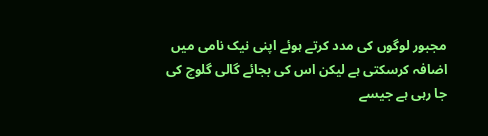مجبور لوگوں کی مدد کرتے ہوئے اپنی نیک نامی میں اضافہ کرسکتی ہے لیکن اس کی بجائے گالی گلوچ کی جا رہی ہے جیسے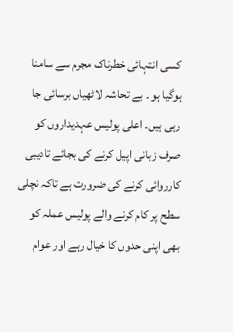کسی انتہائی خطرناک مجرم سے سامنا ہوگیا ہو ۔ بے تحاشہ لاٹھیاں برسائی جا رہی ہیں۔ اعلی پولیس عہدیداروں کو صرف زبانی اپیل کرنے کی بجائے تادیبی کارروائی کرنے کی ضرورت ہے تاکہ نچلی سطح پر کام کرنے والے پولیس عملہ کو بھی اپنی حدوں کا خیال رہے اور عوام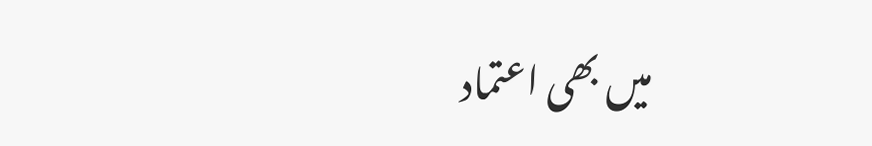میں بھی اعتماد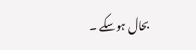بحال ہوسکے ۔